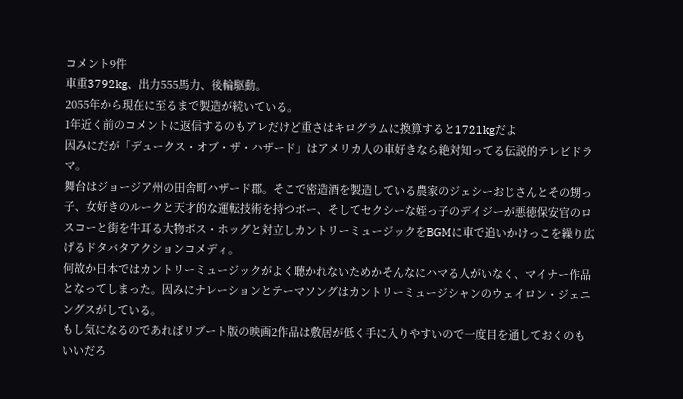コメント9件
車重3792kg、出力555馬力、後輪駆動。
2055年から現在に至るまで製造が続いている。
1年近く前のコメントに返信するのもアレだけど重さはキログラムに換算すると1721kgだよ
因みにだが「デュークス・オブ・ザ・ハザード」はアメリカ人の車好きなら絶対知ってる伝説的テレビドラマ。
舞台はジョージア州の田舎町ハザード郡。そこで密造酒を製造している農家のジェシーおじさんとその甥っ子、女好きのルークと天才的な運転技術を持つボー、そしてセクシーな姪っ子のデイジーが悪徳保安官のロスコーと街を牛耳る大物ボス・ホッグと対立しカントリーミュージックをBGMに車で追いかけっこを繰り広げるドタバタアクションコメディ。
何故か日本ではカントリーミュージックがよく聴かれないためかそんなにハマる人がいなく、マイナー作品となってしまった。因みにナレーションとテーマソングはカントリーミュージシャンのウェイロン・ジェニングスがしている。
もし気になるのであればリブート版の映画2作品は敷居が低く手に入りやすいので一度目を通しておくのもいいだろ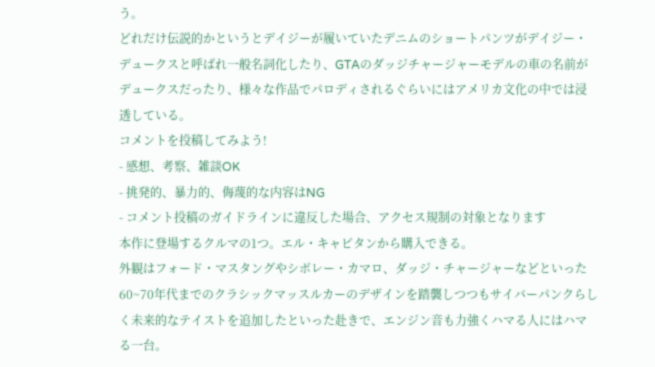う。
どれだけ伝説的かというとデイジーが履いていたデニムのショートパンツがデイジー・デュークスと呼ばれ一般名詞化したり、GTAのダッジチャージャーモデルの車の名前がデュークスだったり、様々な作品でパロディされるぐらいにはアメリカ文化の中では浸透している。
コメントを投稿してみよう!
- 感想、考察、雑談OK
- 挑発的、暴力的、侮蔑的な内容はNG
- コメント投稿のガイドラインに違反した場合、アクセス規制の対象となります
本作に登場するクルマの1つ。エル・キャピタンから購入できる。
外観はフォード・マスタングやシボレー・カマロ、ダッジ・チャージャーなどといった60~70年代までのクラシックマッスルカーのデザインを踏襲しつつもサイバーパンクらしく未来的なテイストを追加したといった赴きで、エンジン音も力強くハマる人にはハマる一台。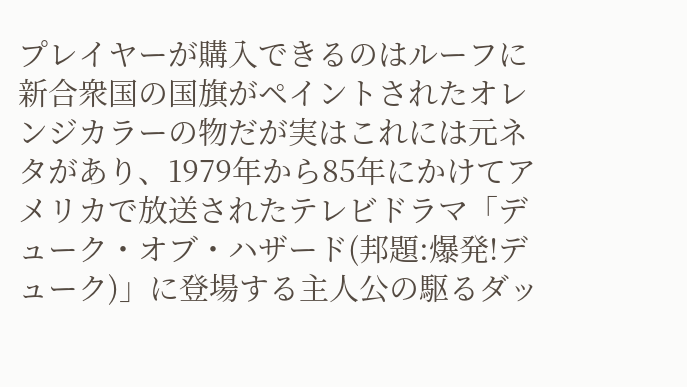プレイヤーが購入できるのはルーフに新合衆国の国旗がペイントされたオレンジカラーの物だが実はこれには元ネタがあり、1979年から85年にかけてアメリカで放送されたテレビドラマ「デューク・オブ・ハザード(邦題:爆発!デューク)」に登場する主人公の駆るダッ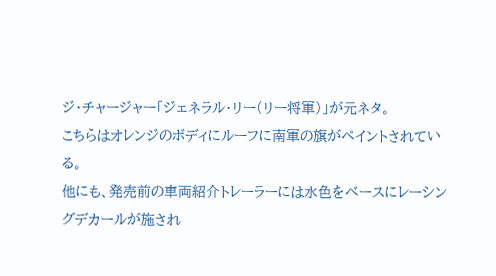ジ・チャージャー「ジェネラル・リー(リー将軍)」が元ネタ。
こちらはオレンジのボディにルーフに南軍の旗がペイントされている。
他にも、発売前の車両紹介トレーラーには水色をベースにレーシングデカールが施され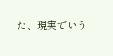た、現実でいう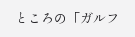ところの「ガルフ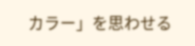カラー」を思わせる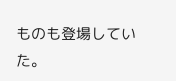ものも登場していた。